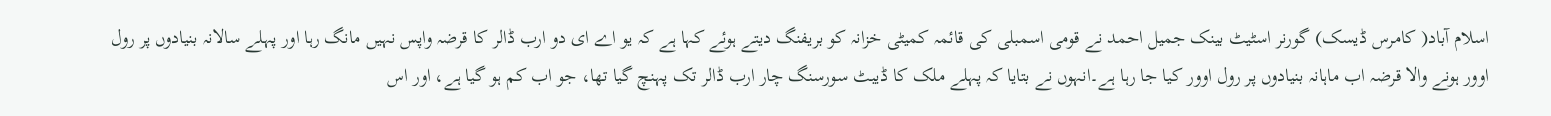اسلام آباد( کامرس ڈیسک) گورنر اسٹیٹ بینک جمیل احمد نے قومی اسمبلی کی قائمہ کمیٹی خزانہ کو بریفنگ دیتے ہوئے کہا ہے کہ یو اے ای دو ارب ڈالر کا قرضہ واپس نہیں مانگ رہا اور پہلے سالانہ بنیادوں پر رول اوور ہونے والا قرضہ اب ماہانہ بنیادوں پر رول اوور کیا جا رہا ہے۔انہوں نے بتایا کہ پہلے ملک کا ڈیبٹ سورسنگ چار ارب ڈالر تک پہنچ گیا تھا، جو اب کم ہو گیا ہے، اور اس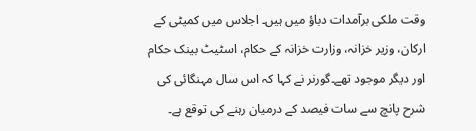وقت ملکی برآمدات دباؤ میں ہیں۔ اجلاس میں کمیٹی کے ارکان، وزیر خزانہ، وزارت خزانہ کے حکام، اسٹیٹ بینک حکام اور دیگر موجود تھے۔گورنر نے کہا کہ اس سال مہنگائی کی شرح پانچ سے سات فیصد کے درمیان رہنے کی توقع ہے۔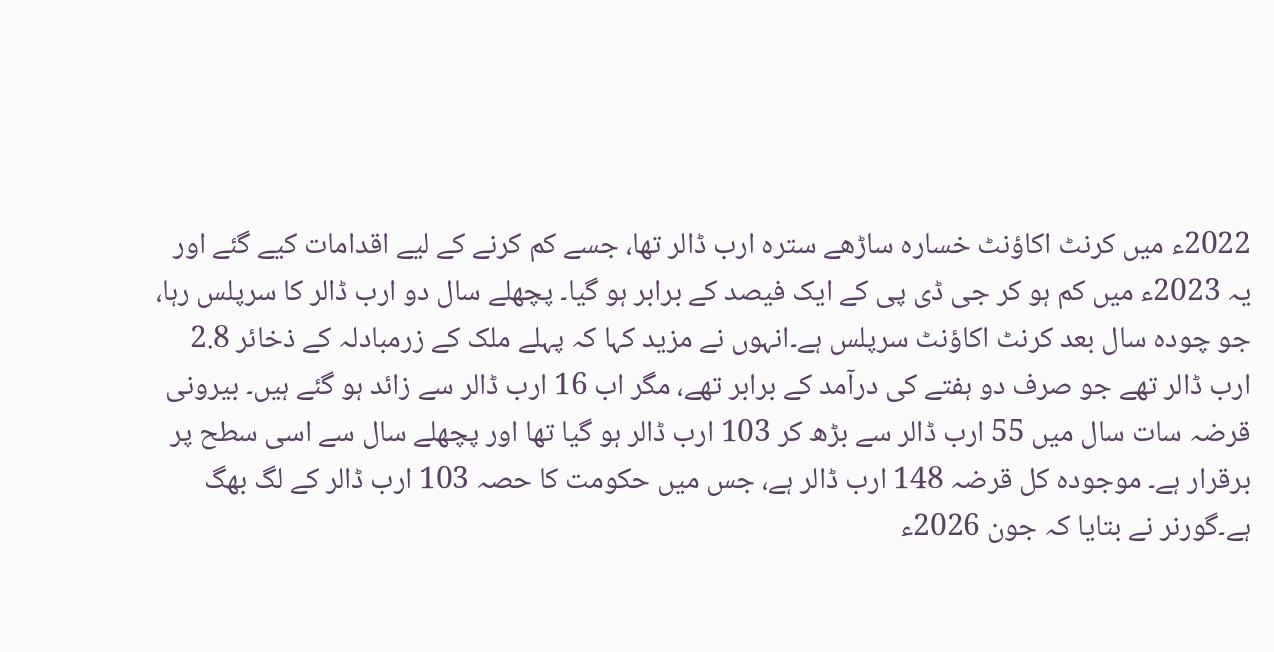2022ء میں کرنٹ اکاؤنٹ خسارہ ساڑھے سترہ ارب ڈالر تھا، جسے کم کرنے کے لیے اقدامات کیے گئے اور یہ 2023ء میں کم ہو کر جی ڈی پی کے ایک فیصد کے برابر ہو گیا۔ پچھلے سال دو ارب ڈالر کا سرپلس رہا، جو چودہ سال بعد کرنٹ اکاؤنٹ سرپلس ہے۔انہوں نے مزید کہا کہ پہلے ملک کے زرمبادلہ کے ذخائر 2.8 ارب ڈالر تھے جو صرف دو ہفتے کی درآمد کے برابر تھے، مگر اب 16 ارب ڈالر سے زائد ہو گئے ہیں۔ بیرونی قرضہ سات سال میں 55 ارب ڈالر سے بڑھ کر 103 ارب ڈالر ہو گیا تھا اور پچھلے سال سے اسی سطح پر برقرار ہے۔ موجودہ کل قرضہ 148 ارب ڈالر ہے، جس میں حکومت کا حصہ 103 ارب ڈالر کے لگ بھگ ہے۔گورنر نے بتایا کہ جون 2026ء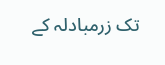تک زرمبادلہ کے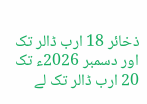ذخائر 18 ارب ڈالر تک اور دسمبر 2026ء تک 20 ارب ڈالر تک لے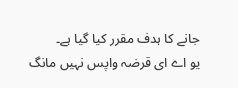جانے کا ہدف مقرر کیا گیا ہے۔
یو اے ای قرضہ واپس نہیں مانگ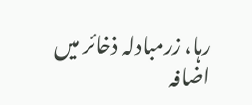رہا، زرمبادلہ ذخائر میں اضافہ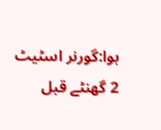ہوا:گورنر اسٹیٹ
2 گھنٹے قبل